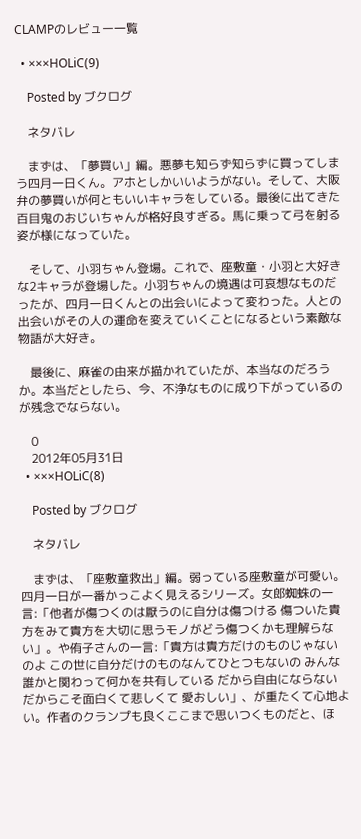CLAMPのレビュー一覧

  • ×××HOLiC(9)

    Posted by ブクログ

    ネタバレ

    まずは、「夢買い」編。悪夢も知らず知らずに買ってしまう四月一日くん。アホとしかいいようがない。そして、大阪弁の夢買いが何ともいいキャラをしている。最後に出てきた百目鬼のおじいちゃんが格好良すぎる。馬に乗って弓を射る姿が様になっていた。

    そして、小羽ちゃん登場。これで、座敷童・小羽と大好きな2キャラが登場した。小羽ちゃんの境遇は可哀想なものだったが、四月一日くんとの出会いによって変わった。人との出会いがその人の運命を変えていくことになるという素敵な物語が大好き。

    最後に、麻雀の由来が描かれていたが、本当なのだろうか。本当だとしたら、今、不浄なものに成り下がっているのが残念でならない。

    0
    2012年05月31日
  • ×××HOLiC(8)

    Posted by ブクログ

    ネタバレ

    まずは、「座敷童救出」編。弱っている座敷童が可愛い。四月一日が一番かっこよく見えるシリーズ。女郎蜘蛛の一言:「他者が傷つくのは厭うのに自分は傷つける 傷ついた貴方をみて貴方を大切に思うモノがどう傷つくかも理解らない」。や侑子さんの一言:「貴方は貴方だけのものじゃないのよ この世に自分だけのものなんてひとつもないの みんな誰かと関わって何かを共有している だから自由にならない だからこそ面白くて悲しくて 愛おしい」、が重たくて心地よい。作者のクランプも良くここまで思いつくものだと、ほ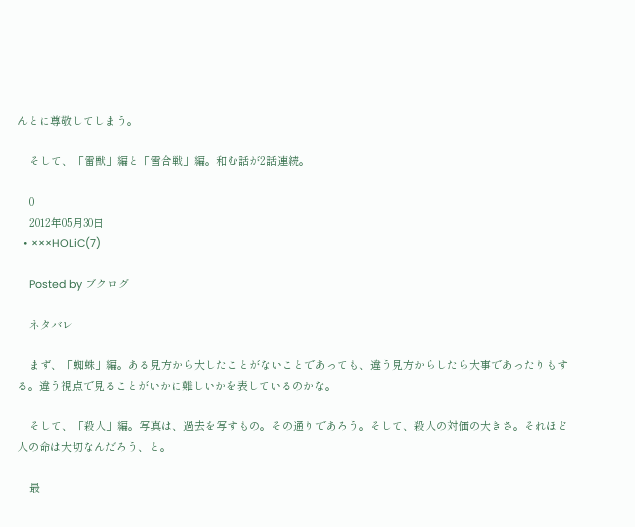んとに尊敬してしまう。

    そして、「雷獣」編と「雪合戦」編。和む話が2話連続。

    0
    2012年05月30日
  • ×××HOLiC(7)

    Posted by ブクログ

    ネタバレ

    まず、「蜘蛛」編。ある見方から大したことがないことであっても、違う見方からしたら大事であったりもする。違う視点で見ることがいかに難しいかを表しているのかな。

    そして、「殺人」編。写真は、過去を写すもの。その通りであろう。そして、殺人の対価の大きさ。それほど人の命は大切なんだろう、と。

    最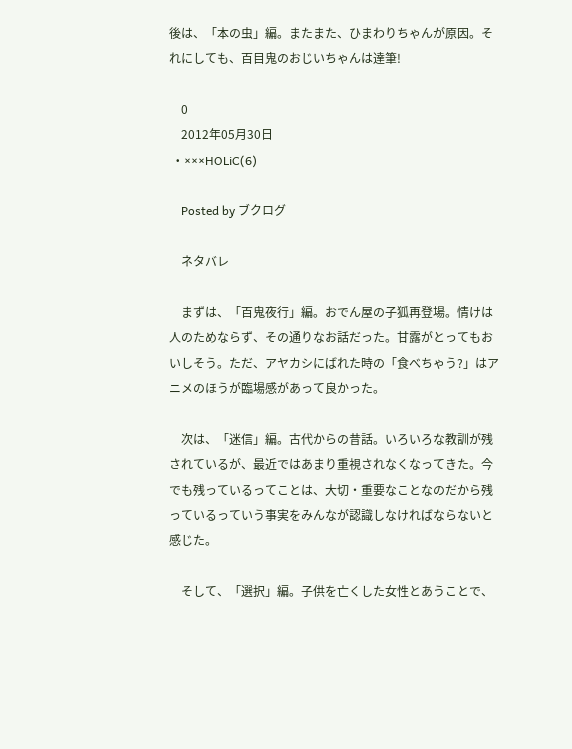後は、「本の虫」編。またまた、ひまわりちゃんが原因。それにしても、百目鬼のおじいちゃんは達筆!

    0
    2012年05月30日
  • ×××HOLiC(6)

    Posted by ブクログ

    ネタバレ

    まずは、「百鬼夜行」編。おでん屋の子狐再登場。情けは人のためならず、その通りなお話だった。甘露がとってもおいしそう。ただ、アヤカシにばれた時の「食べちゃう?」はアニメのほうが臨場感があって良かった。

    次は、「迷信」編。古代からの昔話。いろいろな教訓が残されているが、最近ではあまり重視されなくなってきた。今でも残っているってことは、大切・重要なことなのだから残っているっていう事実をみんなが認識しなければならないと感じた。

    そして、「選択」編。子供を亡くした女性とあうことで、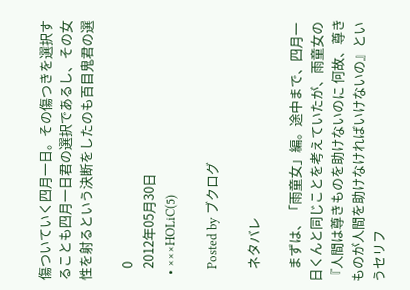傷ついていく四月一日。その傷つきを選択することも四月一日君の選択であるし、その女性を射るという決断をしたのも百目鬼君の選

    0
    2012年05月30日
  • ×××HOLiC(5)

    Posted by ブクログ

    ネタバレ

    まずは、「雨童女」編。途中まで、四月一日くんと同じことを考えていたが、雨童女の『人間は尊きものを助けないのに 何故、尊きものが人間を助けなければいけないの』というセリフ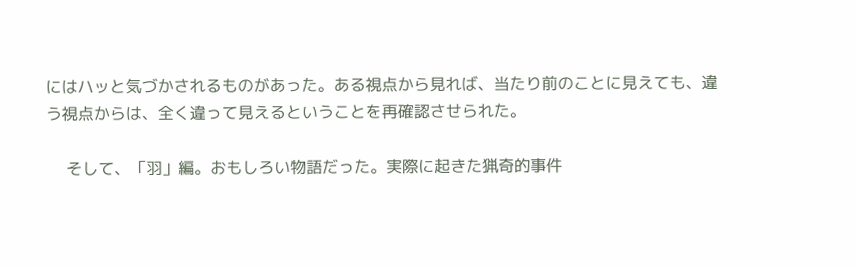にはハッと気づかされるものがあった。ある視点から見れば、当たり前のことに見えても、違う視点からは、全く違って見えるということを再確認させられた。

    そして、「羽」編。おもしろい物語だった。実際に起きた猟奇的事件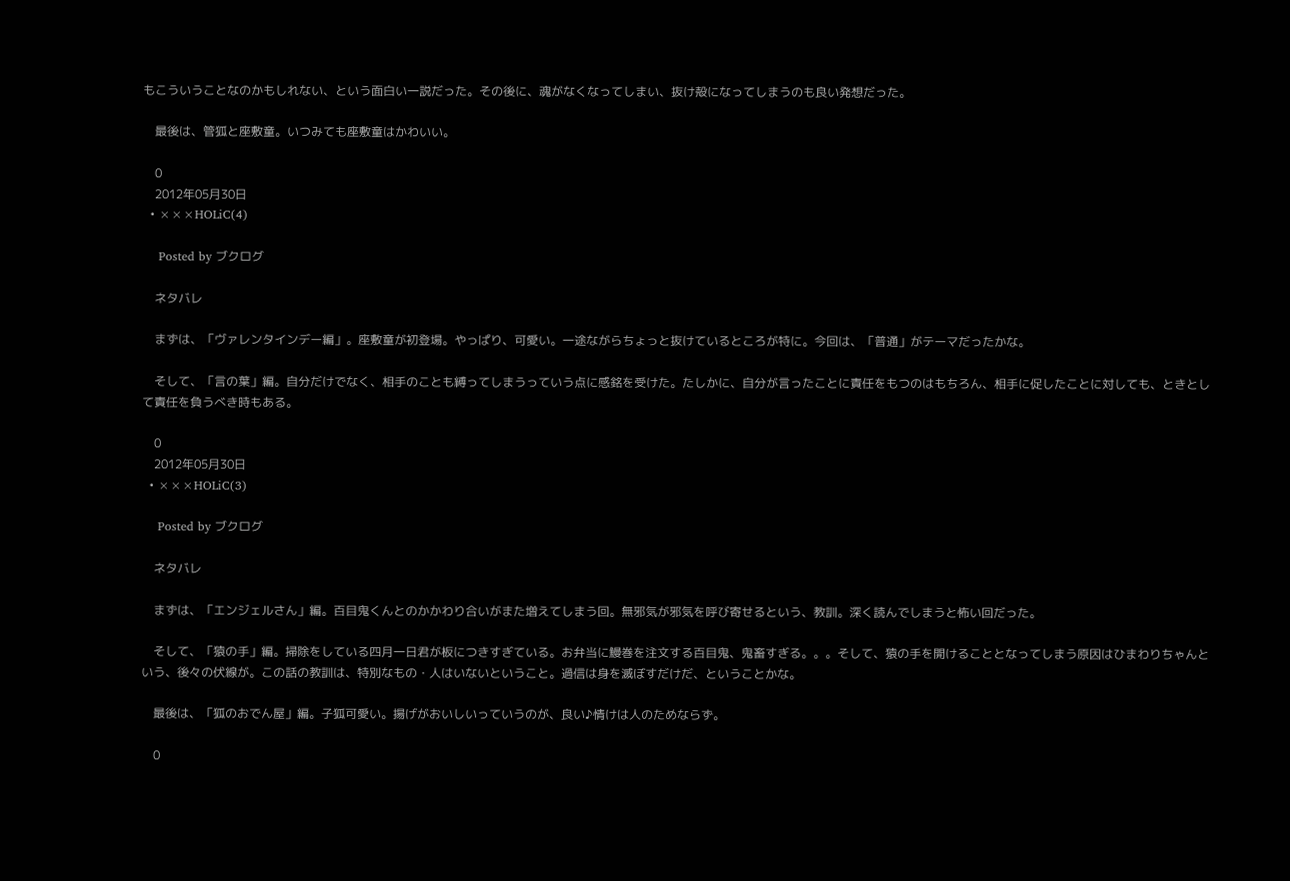もこういうことなのかもしれない、という面白い一説だった。その後に、魂がなくなってしまい、抜け殻になってしまうのも良い発想だった。

    最後は、管狐と座敷童。いつみても座敷童はかわいい。

    0
    2012年05月30日
  • ×××HOLiC(4)

    Posted by ブクログ

    ネタバレ

    まずは、「ヴァレンタインデー編」。座敷童が初登場。やっぱり、可愛い。一途ながらちょっと抜けているところが特に。今回は、「普通」がテーマだったかな。

    そして、「言の葉」編。自分だけでなく、相手のことも縛ってしまうっていう点に感銘を受けた。たしかに、自分が言ったことに責任をもつのはもちろん、相手に促したことに対しても、ときとして責任を負うべき時もある。

    0
    2012年05月30日
  • ×××HOLiC(3)

    Posted by ブクログ

    ネタバレ

    まずは、「エンジェルさん」編。百目鬼くんとのかかわり合いがまた増えてしまう回。無邪気が邪気を呼び寄せるという、教訓。深く読んでしまうと怖い回だった。

    そして、「猿の手」編。掃除をしている四月一日君が板につきすぎている。お弁当に鰻巻を注文する百目鬼、鬼畜すぎる。。。そして、猿の手を開けることとなってしまう原因はひまわりちゃんという、後々の伏線が。この話の教訓は、特別なもの・人はいないということ。過信は身を滅ぼすだけだ、ということかな。

    最後は、「狐のおでん屋」編。子狐可愛い。揚げがおいしいっていうのが、良い♪情けは人のためならず。

    0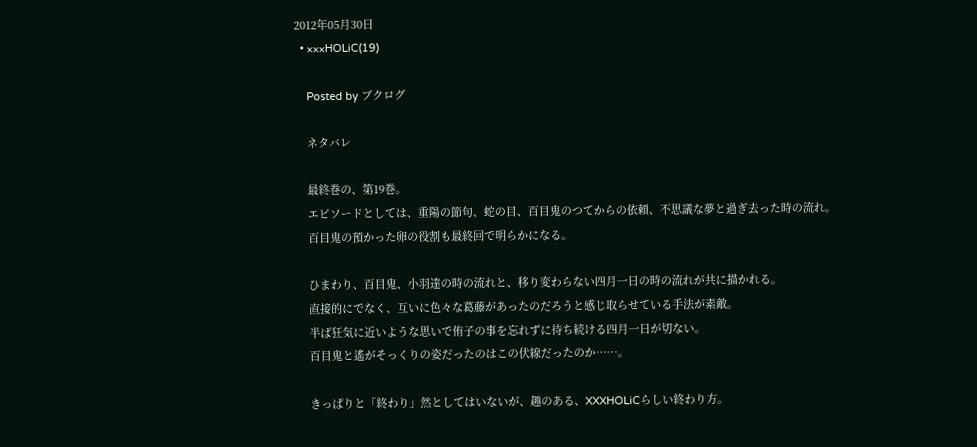2012年05月30日
  • ×××HOLiC(19)

    Posted by ブクログ

    ネタバレ

    最終巻の、第19巻。
    エピソードとしては、重陽の節句、蛇の目、百目鬼のつてからの依頼、不思議な夢と過ぎ去った時の流れ。
    百目鬼の預かった卵の役割も最終回で明らかになる。

    ひまわり、百目鬼、小羽達の時の流れと、移り変わらない四月一日の時の流れが共に描かれる。
    直接的にでなく、互いに色々な葛藤があったのだろうと感じ取らせている手法が素敵。
    半ば狂気に近いような思いで侑子の事を忘れずに待ち続ける四月一日が切ない。
    百目鬼と遙がそっくりの姿だったのはこの伏線だったのか……。

    きっぱりと「終わり」然としてはいないが、趣のある、XXXHOLiCらしい終わり方。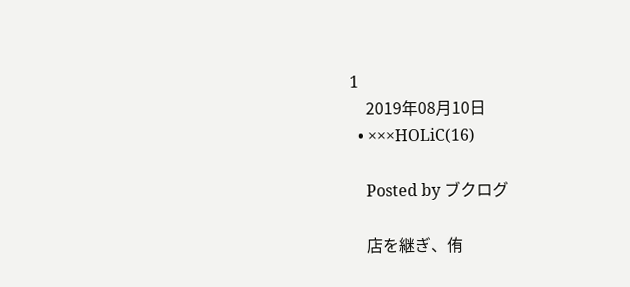1
    2019年08月10日
  • ×××HOLiC(16)

    Posted by ブクログ

    店を継ぎ、侑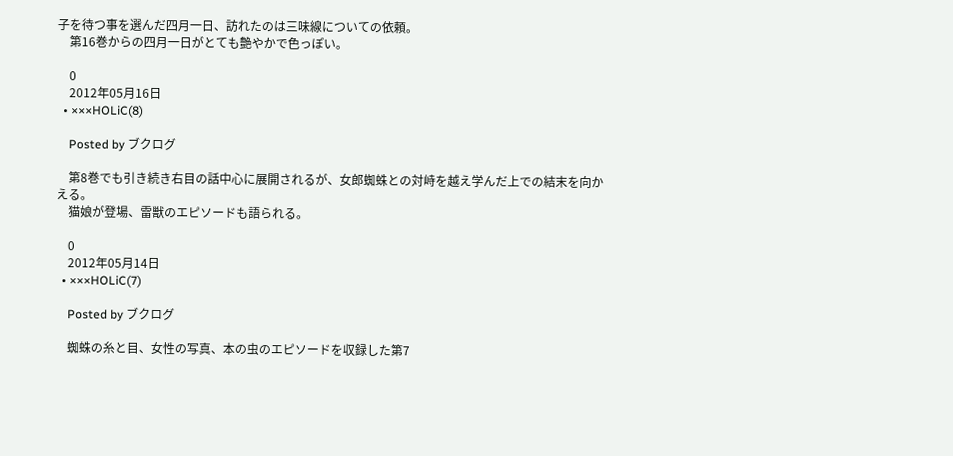子を待つ事を選んだ四月一日、訪れたのは三味線についての依頼。
    第16巻からの四月一日がとても艶やかで色っぽい。

    0
    2012年05月16日
  • ×××HOLiC(8)

    Posted by ブクログ

    第8巻でも引き続き右目の話中心に展開されるが、女郎蜘蛛との対峙を越え学んだ上での結末を向かえる。
    猫娘が登場、雷獣のエピソードも語られる。

    0
    2012年05月14日
  • ×××HOLiC(7)

    Posted by ブクログ

    蜘蛛の糸と目、女性の写真、本の虫のエピソードを収録した第7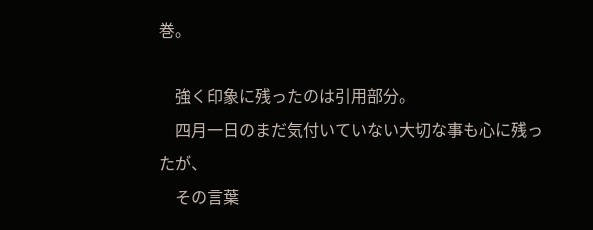巻。

    強く印象に残ったのは引用部分。
    四月一日のまだ気付いていない大切な事も心に残ったが、
    その言葉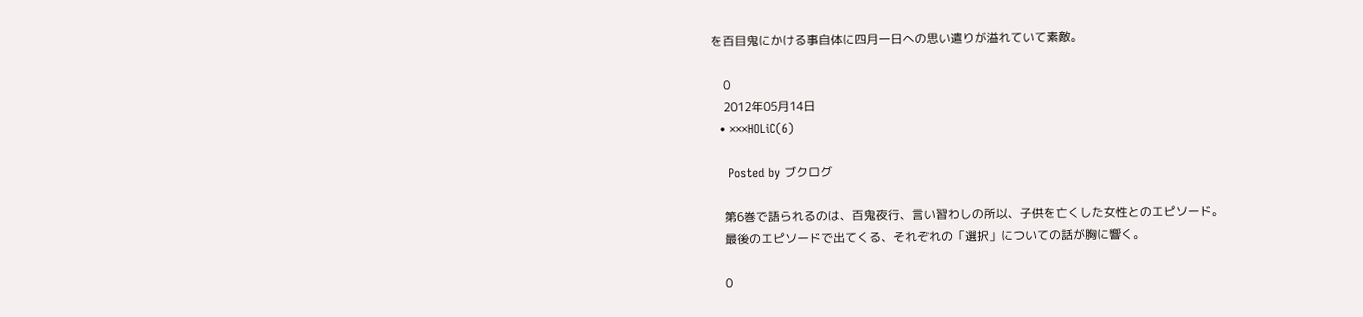を百目鬼にかける事自体に四月一日への思い遣りが溢れていて素敵。

    0
    2012年05月14日
  • ×××HOLiC(6)

    Posted by ブクログ

    第6巻で語られるのは、百鬼夜行、言い習わしの所以、子供を亡くした女性とのエピソード。
    最後のエピソードで出てくる、それぞれの「選択」についての話が胸に響く。

    0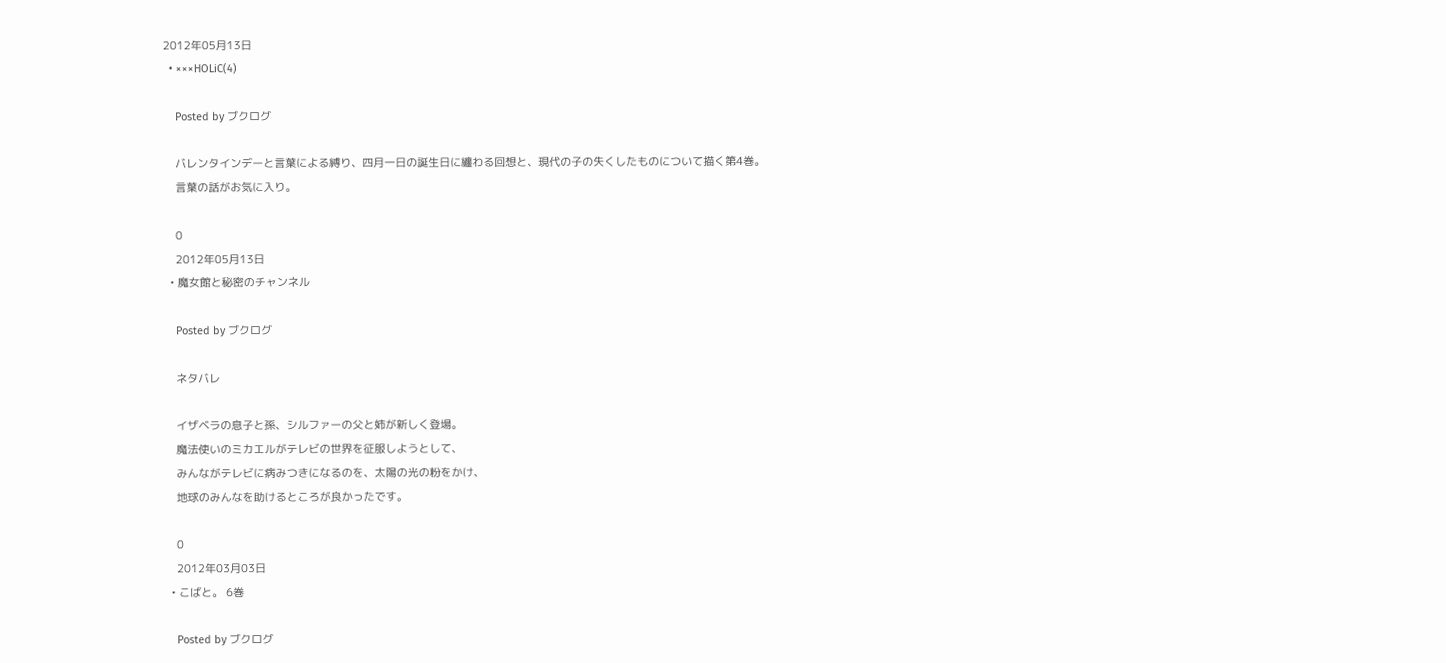2012年05月13日
  • ×××HOLiC(4)

    Posted by ブクログ

    バレンタインデーと言葉による縛り、四月一日の誕生日に纏わる回想と、現代の子の失くしたものについて描く第4巻。
    言葉の話がお気に入り。

    0
    2012年05月13日
  • 魔女館と秘密のチャンネル

    Posted by ブクログ

    ネタバレ

    イザベラの息子と孫、シルファーの父と姉が新しく登場。
    魔法使いのミカエルがテレビの世界を征服しようとして、
    みんながテレビに病みつきになるのを、太陽の光の粉をかけ、
    地球のみんなを助けるところが良かったです。

    0
    2012年03月03日
  • こばと。 6巻

    Posted by ブクログ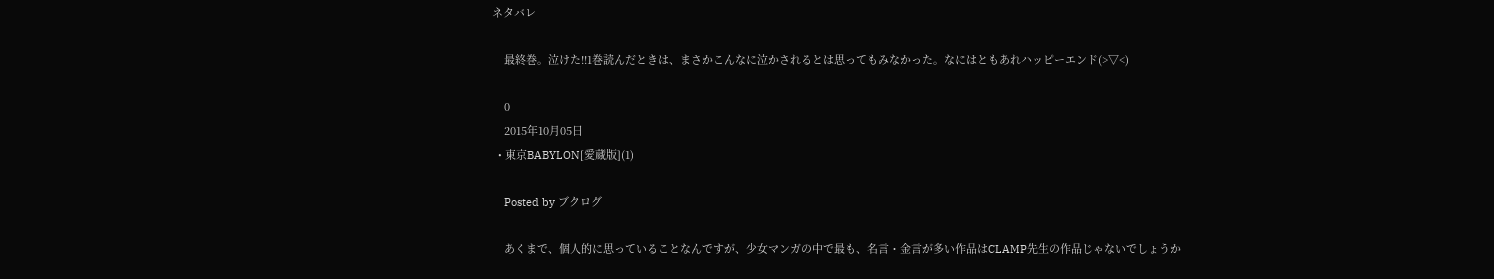ネタバレ

    最終巻。泣けた!!1巻読んだときは、まさかこんなに泣かされるとは思ってもみなかった。なにはともあれハッピーエンド(>▽<)

    0
    2015年10月05日
  • 東京BABYLON[愛蔵版](1)

    Posted by ブクログ

    あくまで、個人的に思っていることなんですが、少女マンガの中で最も、名言・金言が多い作品はCLAMP先生の作品じゃないでしょうか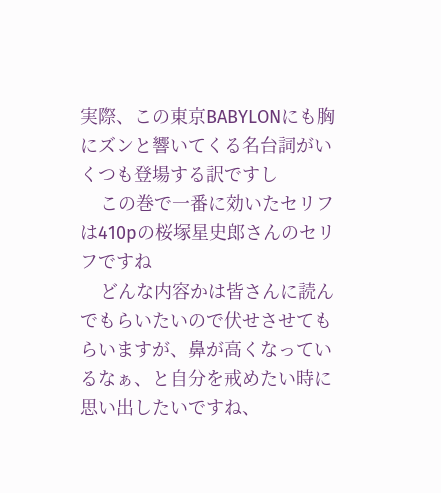実際、この東京BABYLONにも胸にズンと響いてくる名台詞がいくつも登場する訳ですし
    この巻で一番に効いたセリフは410pの桜塚星史郎さんのセリフですね
    どんな内容かは皆さんに読んでもらいたいので伏せさせてもらいますが、鼻が高くなっているなぁ、と自分を戒めたい時に思い出したいですね、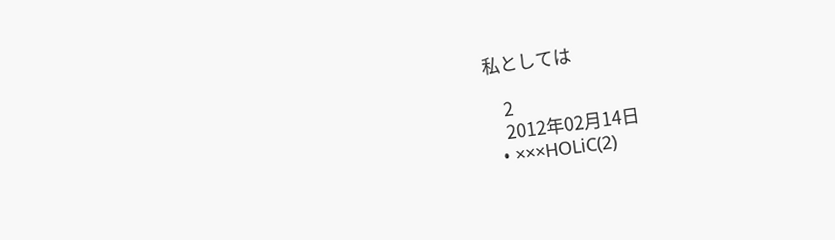私としては

    2
    2012年02月14日
  • ×××HOLiC(2)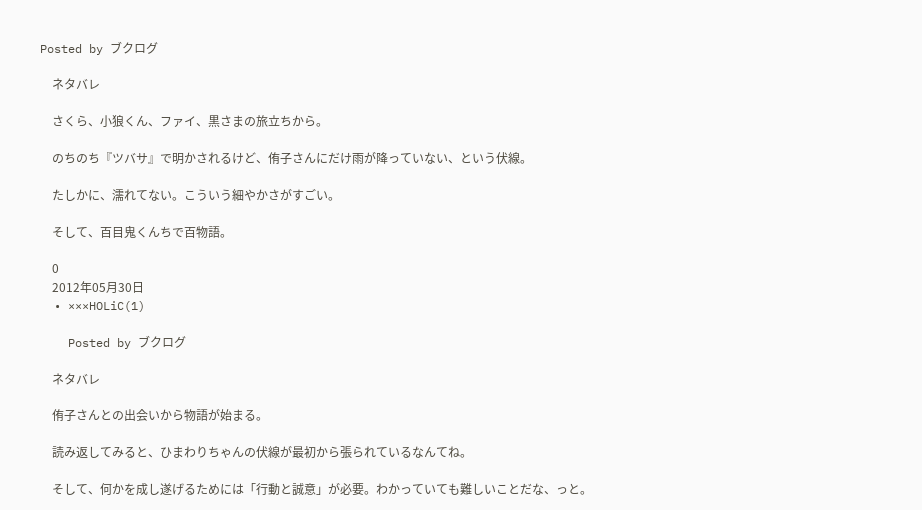Posted by ブクログ

    ネタバレ

    さくら、小狼くん、ファイ、黒さまの旅立ちから。

    のちのち『ツバサ』で明かされるけど、侑子さんにだけ雨が降っていない、という伏線。

    たしかに、濡れてない。こういう細やかさがすごい。

    そして、百目鬼くんちで百物語。

    0
    2012年05月30日
  • ×××HOLiC(1)

    Posted by ブクログ

    ネタバレ

    侑子さんとの出会いから物語が始まる。

    読み返してみると、ひまわりちゃんの伏線が最初から張られているなんてね。

    そして、何かを成し遂げるためには「行動と誠意」が必要。わかっていても難しいことだな、っと。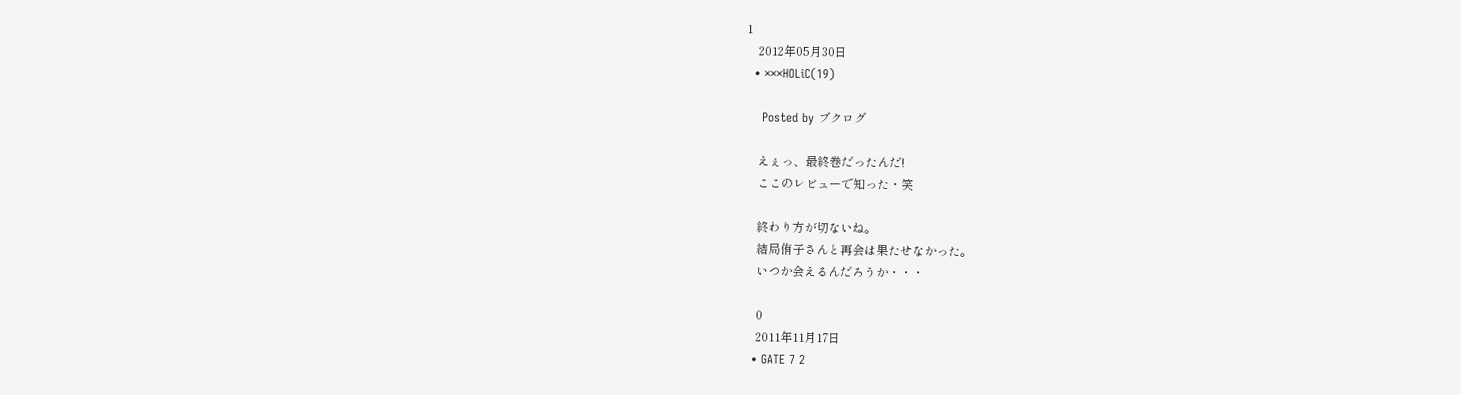1
    2012年05月30日
  • ×××HOLiC(19)

    Posted by ブクログ

    えぇっ、最終巻だったんだ!
    ここのレビューで知った・笑

    終わり方が切ないね。
    結局侑子さんと再会は果たせなかった。
    いつか会えるんだろうか・・・

    0
    2011年11月17日
  • GATE 7 2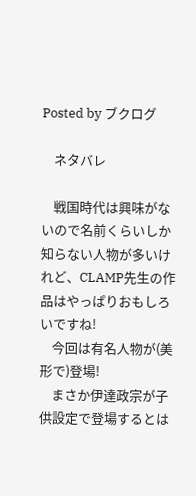Posted by ブクログ

    ネタバレ

    戦国時代は興味がないので名前くらいしか知らない人物が多いけれど、CLAMP先生の作品はやっぱりおもしろいですね!
    今回は有名人物が(美形で)登場!
    まさか伊達政宗が子供設定で登場するとは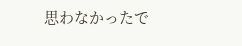思わなかったで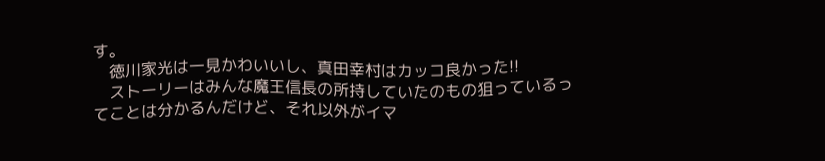す。
    徳川家光は一見かわいいし、真田幸村はカッコ良かった!!
    ストーリーはみんな魔王信長の所持していたのもの狙っているってことは分かるんだけど、それ以外がイマ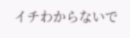イチわからないで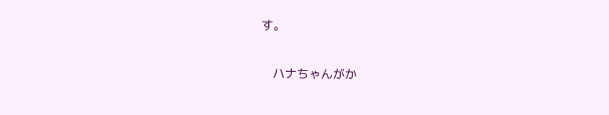す。

    ハナちゃんがか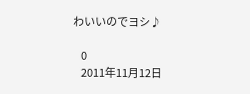わいいのでヨシ♪

    0
    2011年11月12日